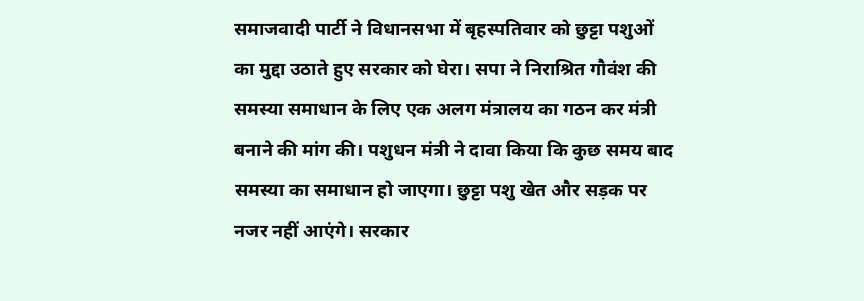समाजवादी पार्टी ने विधानसभा में बृहस्पतिवार को छुट्टा पशुओं का मुद्दा उठाते हुए सरकार को घेरा। सपा ने निराश्रित गौवंश की समस्या समाधान के लिए एक अलग मंत्रालय का गठन कर मंत्री बनाने की मांग की। पशुधन मंत्री ने दावा किया कि कुछ समय बाद समस्या का समाधान हो जाएगा। छुट्टा पशु खेत और सड़क पर नजर नहीं आएंगे। सरकार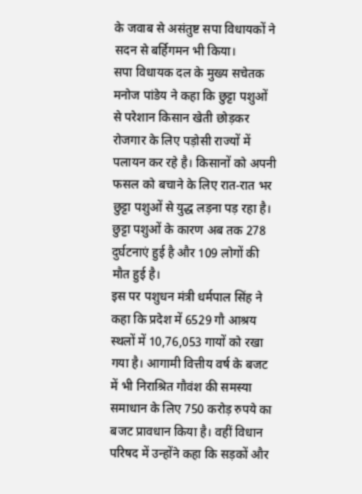के जवाब से असंतुष्ट सपा विधायकों ने सदन से बर्हिगमन भी किया।
सपा विधायक दल के मुख्य सचेतक मनोज पांडेय ने कहा कि छुट्टा पशुओं से परेशान किसान खेती छोड़कर रोजगार के लिए पड़ोसी राज्यों में पलायन कर रहे है। किसानों को अपनी फसल को बचाने के लिए रात-रात भर छुट्टा पशुओं से युद्ध लड़ना पड़ रहा है। छुट्टा पशुओं के कारण अब तक 278 दुर्घटनाएं हुई है और 109 लोगों की मौत हुई है।
इस पर पशुधन मंत्री धर्मपाल सिंह ने कहा कि प्रदेश में 6529 गौ आश्रय स्थलों में 10,76,053 गायों को रखा गया है। आगामी वित्तीय वर्ष के बजट में भी निराश्रित गौवंश की समस्या समाधान के लिए 750 करोड़ रुपये का बजट प्रावधान किया है। वहीं विधान परिषद में उन्होंने कहा कि सड़कों और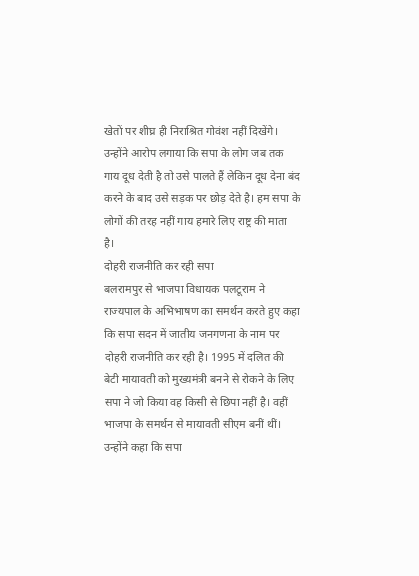खेतों पर शीघ्र ही निराश्रित गोवंश नहीं दिखेंगे। उन्होंने आरोप लगाया कि सपा के लोग जब तक गाय दूध देती है तो उसे पालते हैं लेकिन दूध देना बंद करने के बाद उसे सड़क पर छोड़ देते है। हम सपा के लोगों की तरह नहीं गाय हमारे लिए राष्ट्र की माता है।
दोहरी राजनीति कर रही सपा
बलरामपुर से भाजपा विधायक पलटूराम ने राज्यपाल के अभिभाषण का समर्थन करते हुए कहा कि सपा सदन में जातीय जनगणना के नाम पर दोहरी राजनीति कर रही है। 1995 में दलित की बेटी मायावती को मुख्यमंत्री बनने से रोकने के लिए सपा ने जो किया वह किसी से छिपा नहीं है। वहीं भाजपा के समर्थन से मायावती सीएम बनीं थीं। उन्होंने कहा कि सपा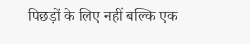पिछड़ों के लिए नहीं बल्कि एक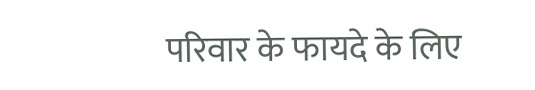परिवार के फायदे के लिए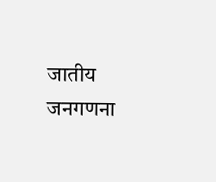जातीय जनगणना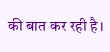की बात कर रही है।